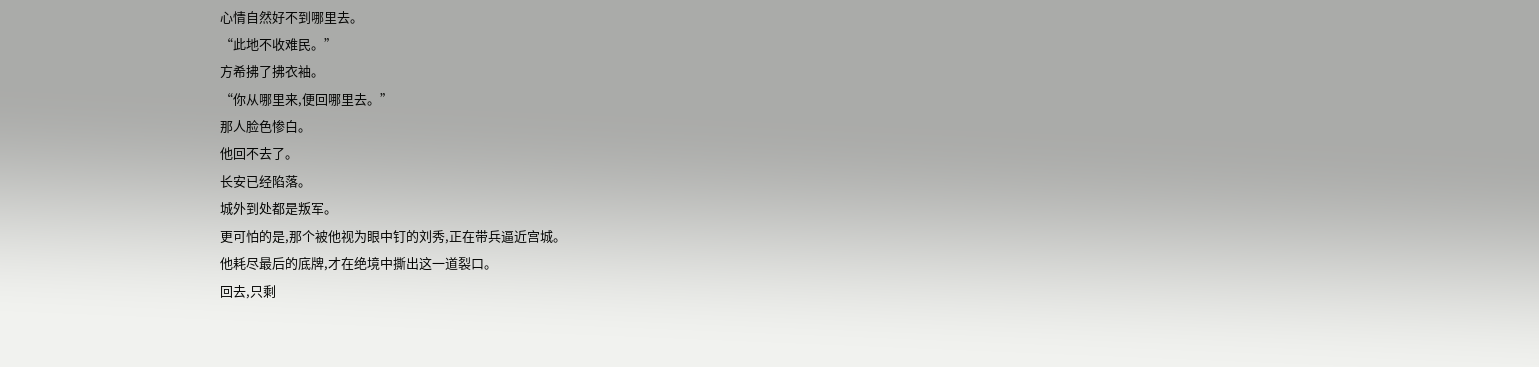心情自然好不到哪里去。
“此地不收难民。”
方希拂了拂衣袖。
“你从哪里来,便回哪里去。”
那人脸色惨白。
他回不去了。
长安已经陷落。
城外到处都是叛军。
更可怕的是,那个被他视为眼中钉的刘秀,正在带兵逼近宫城。
他耗尽最后的底牌,才在绝境中撕出这一道裂口。
回去,只剩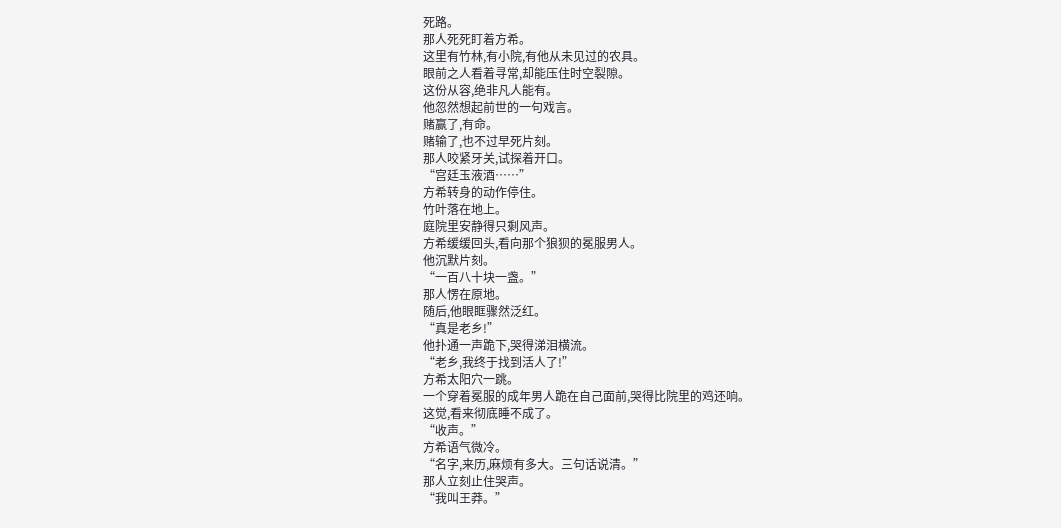死路。
那人死死盯着方希。
这里有竹林,有小院,有他从未见过的农具。
眼前之人看着寻常,却能压住时空裂隙。
这份从容,绝非凡人能有。
他忽然想起前世的一句戏言。
赌赢了,有命。
赌输了,也不过早死片刻。
那人咬紧牙关,试探着开口。
“宫廷玉液酒……”
方希转身的动作停住。
竹叶落在地上。
庭院里安静得只剩风声。
方希缓缓回头,看向那个狼狈的冕服男人。
他沉默片刻。
“一百八十块一盏。”
那人愣在原地。
随后,他眼眶骤然泛红。
“真是老乡!”
他扑通一声跪下,哭得涕泪横流。
“老乡,我终于找到活人了!”
方希太阳穴一跳。
一个穿着冕服的成年男人跪在自己面前,哭得比院里的鸡还响。
这觉,看来彻底睡不成了。
“收声。”
方希语气微冷。
“名字,来历,麻烦有多大。三句话说清。”
那人立刻止住哭声。
“我叫王莽。”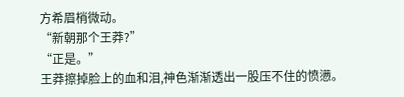方希眉梢微动。
“新朝那个王莽?”
“正是。”
王莽擦掉脸上的血和泪,神色渐渐透出一股压不住的愤懑。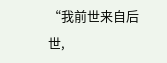“我前世来自后世,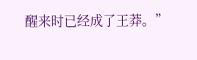醒来时已经成了王莽。”